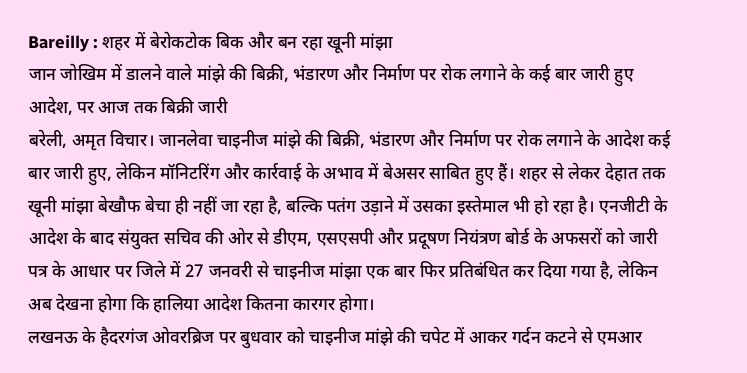Bareilly : शहर में बेरोकटोक बिक और बन रहा खूनी मांझा
जान जोखिम में डालने वाले मांझे की बिक्री, भंडारण और निर्माण पर रोक लगाने के कई बार जारी हुए आदेश, पर आज तक बिक्री जारी
बरेली, अमृत विचार। जानलेवा चाइनीज मांझे की बिक्री, भंडारण और निर्माण पर रोक लगाने के आदेश कई बार जारी हुए, लेकिन मॉनिटरिंग और कार्रवाई के अभाव में बेअसर साबित हुए हैं। शहर से लेकर देहात तक खूनी मांझा बेखौफ बेचा ही नहीं जा रहा है, बल्कि पतंग उड़ाने में उसका इस्तेमाल भी हो रहा है। एनजीटी के आदेश के बाद संयुक्त सचिव की ओर से डीएम, एसएसपी और प्रदूषण नियंत्रण बोर्ड के अफसरों को जारी पत्र के आधार पर जिले में 27 जनवरी से चाइनीज मांझा एक बार फिर प्रतिबंधित कर दिया गया है, लेकिन अब देखना होगा कि हालिया आदेश कितना कारगर होगा।
लखनऊ के हैदरगंज ओवरब्रिज पर बुधवार को चाइनीज मांझे की चपेट में आकर गर्दन कटने से एमआर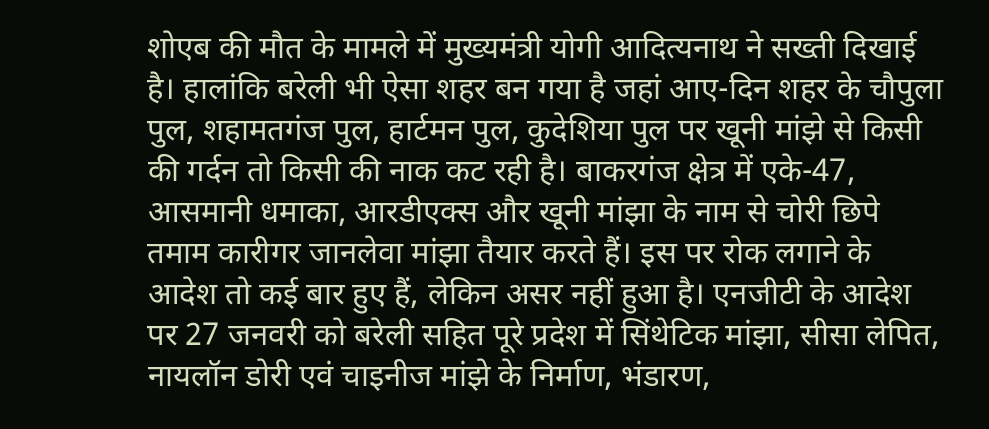शोएब की मौत के मामले में मुख्यमंत्री योगी आदित्यनाथ ने सख्ती दिखाई है। हालांकि बरेली भी ऐसा शहर बन गया है जहां आए-दिन शहर के चौपुला पुल, शहामतगंज पुल, हार्टमन पुल, कुदेशिया पुल पर खूनी मांझे से किसी की गर्दन तो किसी की नाक कट रही है। बाकरगंज क्षेत्र में एके-47, आसमानी धमाका, आरडीएक्स और खूनी मांझा के नाम से चोरी छिपे तमाम कारीगर जानलेवा मांझा तैयार करते हैं। इस पर रोक लगाने के आदेश तो कई बार हुए हैं, लेकिन असर नहीं हुआ है। एनजीटी के आदेश पर 27 जनवरी को बरेली सहित पूरे प्रदेश में सिंथेटिक मांझा, सीसा लेपित, नायलॉन डोरी एवं चाइनीज मांझे के निर्माण, भंडारण,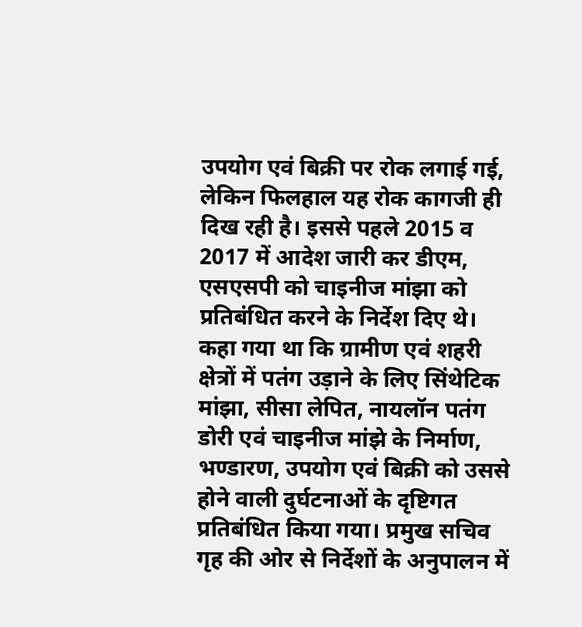उपयोग एवं बिक्री पर रोक लगाई गई, लेकिन फिलहाल यह रोक कागजी ही दिख रही है। इससे पहले 2015 व 2017 में आदेश जारी कर डीएम, एसएसपी को चाइनीज मांझा को प्रतिबंधित करने के निर्देश दिए थे। कहा गया था कि ग्रामीण एवं शहरी क्षेत्रों में पतंग उड़ाने के लिए सिंथेटिक मांझा, सीसा लेपित, नायलॉन पतंग डोरी एवं चाइनीज मांझे के निर्माण, भण्डारण, उपयोग एवं बिक्री को उससे होने वाली दुर्घटनाओं के दृष्टिगत प्रतिबंधित किया गया। प्रमुख सचिव गृह की ओर से निर्देशों के अनुपालन में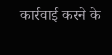कार्रवाई करने के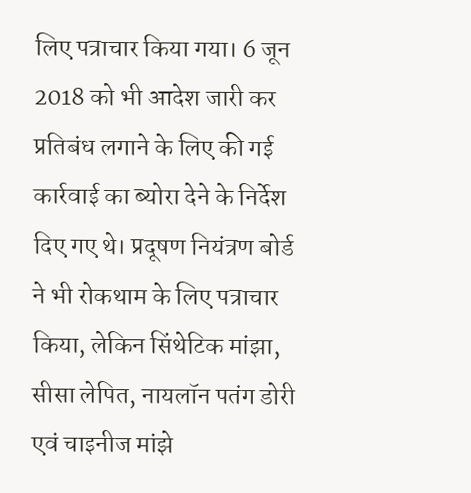लिए पत्राचार किया गया। 6 जून 2018 को भी आदेश जारी कर प्रतिबंध लगाने के लिए की गई कार्रवाई का ब्योरा देने के निर्देश दिए गए थे। प्रदूषण नियंत्रण बोर्ड ने भी रोकथाम के लिए पत्राचार किया, लेकिन सिंथेटिक मांझा, सीसा लेपित, नायलॉन पतंग डोरी एवं चाइनीज मांझे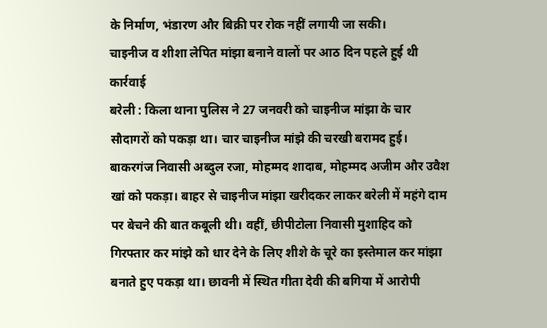के निर्माण, भंडारण और बिक्री पर रोक नहीं लगायी जा सकी।
चाइनीज व शीशा लेपित मांझा बनाने वालों पर आठ दिन पहले हुई थी कार्रवाई
बरेली : किला थाना पुलिस ने 27 जनवरी को चाइनीज मांझा के चार सौदागरों को पकड़ा था। चार चाइनीज मांझे की चरखी बरामद हुई। बाकरगंज निवासी अब्दुल रजा, मोहम्मद शादाब, मोहम्मद अजीम और उवैश खां को पकड़ा। बाहर से चाइनीज मांझा खरीदकर लाकर बरेली में महंगे दाम पर बेचने की बात कबूली थी। वहीं, छीपीटोला निवासी मुशाहिद को गिरफ्तार कर मांझे को धार देने के लिए शीशे के चूरे का इस्तेमाल कर मांझा बनाते हुए पकड़ा था। छावनी में स्थित गीता देवी की बगिया में आरोपी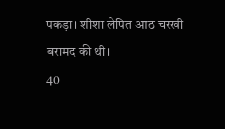पकड़ा। शीशा लेपित आठ चरखी बरामद की थी।
40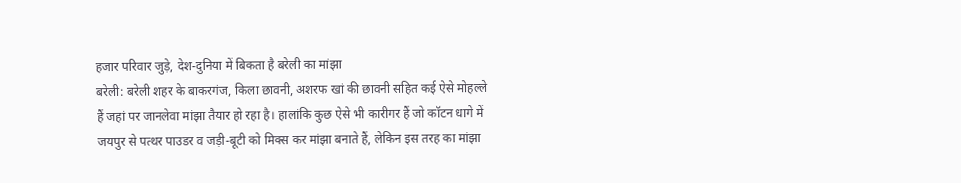हजार परिवार जुड़े, देश-दुनिया में बिकता है बरेली का मांझा
बरेली: बरेली शहर के बाकरगंज, किला छावनी, अशरफ खां की छावनी सहित कई ऐसे मोहल्ले हैं जहां पर जानलेवा मांझा तैयार हो रहा है। हालांकि कुछ ऐसे भी कारीगर हैं जो कॉटन धागे में जयपुर से पत्थर पाउडर व जड़ी-बूटी को मिक्स कर मांझा बनाते हैं, लेकिन इस तरह का मांझा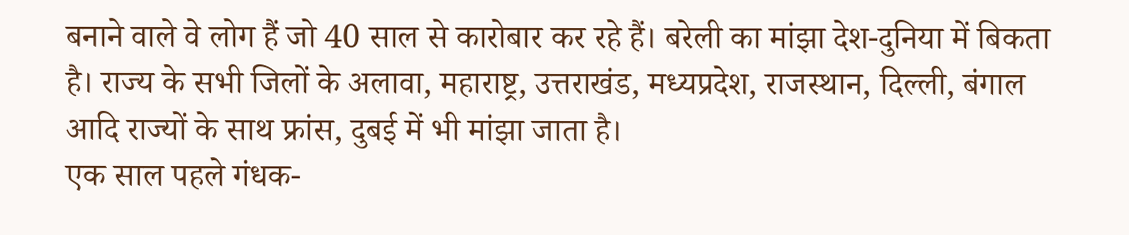बनाने वाले वे लोग हैं जो 40 साल से कारोबार कर रहे हैं। बरेली का मांझा देश-दुनिया में बिकता है। राज्य के सभी जिलों के अलावा, महाराष्ट्र, उत्तराखंड, मध्यप्रदेश, राजस्थान, दिल्ली, बंगाल आदि राज्यों के साथ फ्रांस, दुबई में भी मांझा जाता है।
एक साल पहले गंधक-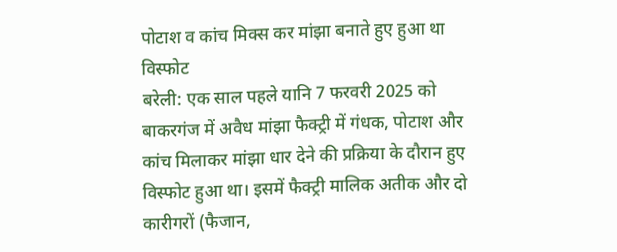पोटाश व कांच मिक्स कर मांझा बनाते हुए हुआ था विस्फोट
बरेली: एक साल पहले यानि 7 फरवरी 2025 को बाकरगंज में अवैध मांझा फैक्ट्री में गंधक, पोटाश और कांच मिलाकर मांझा धार देने की प्रक्रिया के दौरान हुए विस्फोट हुआ था। इसमें फैक्ट्री मालिक अतीक और दो कारीगरों (फैजान,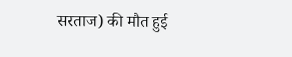सरताज) की मौत हुई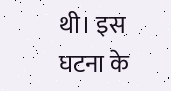थी। इस घटना के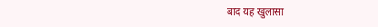बाद यह खुलासा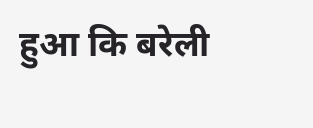हुआ कि बरेली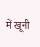में खूनी